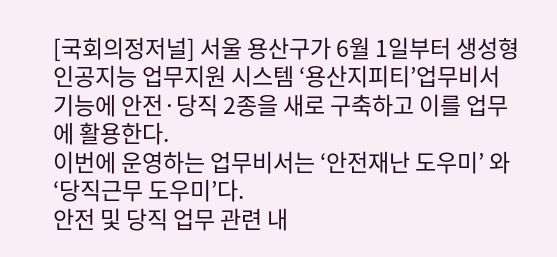[국회의정저널] 서울 용산구가 6월 1일부터 생성형 인공지능 업무지원 시스템 ‘용산지피티’업무비서 기능에 안전·당직 2종을 새로 구축하고 이를 업무에 활용한다.
이번에 운영하는 업무비서는 ‘안전재난 도우미’ 와 ‘당직근무 도우미’다.
안전 및 당직 업무 관련 내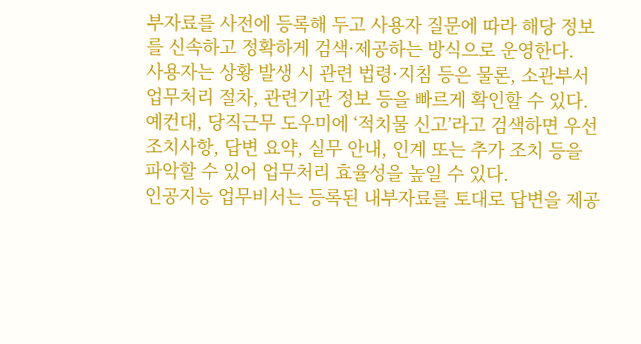부자료를 사전에 등록해 두고 사용자 질문에 따라 해당 정보를 신속하고 정확하게 검색·제공하는 방식으로 운영한다.
사용자는 상황 발생 시 관련 법령·지침 등은 물론, 소관부서 업무처리 절차, 관련기관 정보 등을 빠르게 확인할 수 있다.
예컨대, 당직근무 도우미에 ‘적치물 신고’라고 검색하면 우선 조치사항, 답변 요약, 실무 안내, 인계 또는 추가 조치 등을 파악할 수 있어 업무처리 효율성을 높일 수 있다.
인공지능 업무비서는 등록된 내부자료를 토대로 답변을 제공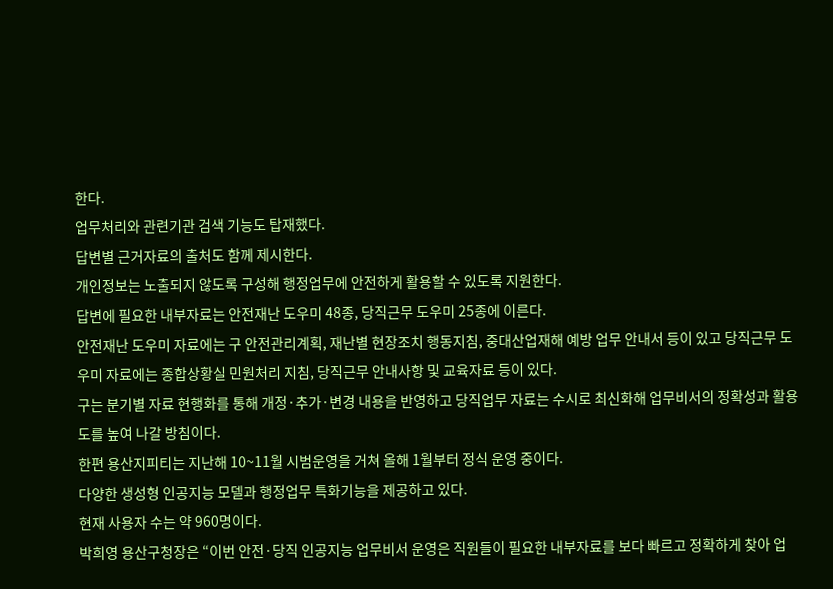한다.
업무처리와 관련기관 검색 기능도 탑재했다.
답변별 근거자료의 출처도 함께 제시한다.
개인정보는 노출되지 않도록 구성해 행정업무에 안전하게 활용할 수 있도록 지원한다.
답변에 필요한 내부자료는 안전재난 도우미 48종, 당직근무 도우미 25종에 이른다.
안전재난 도우미 자료에는 구 안전관리계획, 재난별 현장조치 행동지침, 중대산업재해 예방 업무 안내서 등이 있고 당직근무 도우미 자료에는 종합상황실 민원처리 지침, 당직근무 안내사항 및 교육자료 등이 있다.
구는 분기별 자료 현행화를 통해 개정·추가·변경 내용을 반영하고 당직업무 자료는 수시로 최신화해 업무비서의 정확성과 활용도를 높여 나갈 방침이다.
한편 용산지피티는 지난해 10~11월 시범운영을 거쳐 올해 1월부터 정식 운영 중이다.
다양한 생성형 인공지능 모델과 행정업무 특화기능을 제공하고 있다.
현재 사용자 수는 약 960명이다.
박희영 용산구청장은 “이번 안전·당직 인공지능 업무비서 운영은 직원들이 필요한 내부자료를 보다 빠르고 정확하게 찾아 업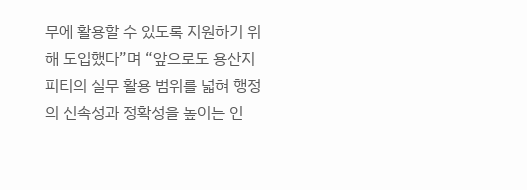무에 활용할 수 있도록 지원하기 위해 도입했다”며 “앞으로도 용산지피티의 실무 활용 범위를 넓혀 행정의 신속성과 정확성을 높이는 인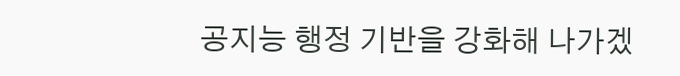공지능 행정 기반을 강화해 나가겠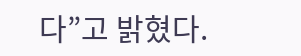다”고 밝혔다.